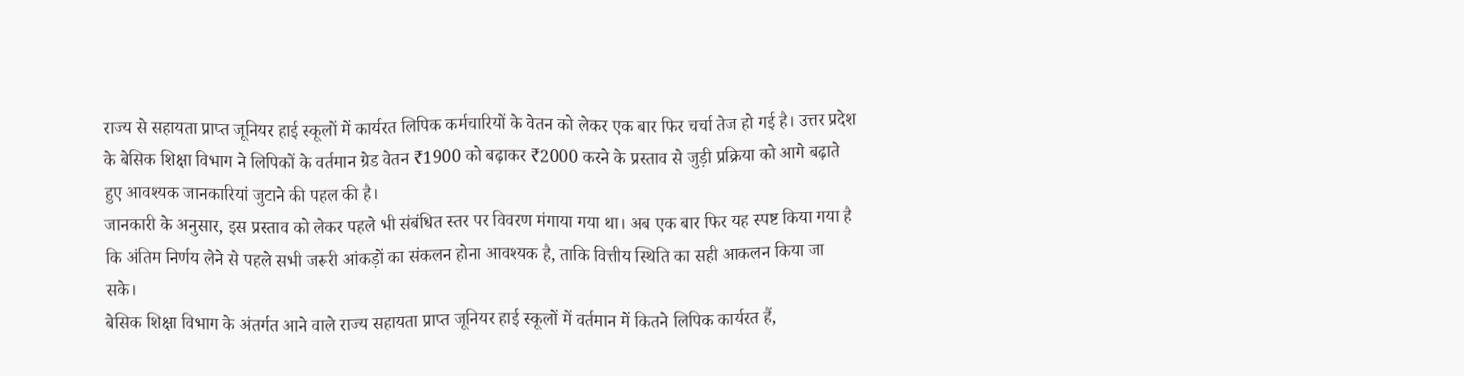राज्य से सहायता प्राप्त जूनियर हाई स्कूलों में कार्यरत लिपिक कर्मचारियों के वेतन को लेकर एक बार फिर चर्चा तेज हो गई है। उत्तर प्रदेश के बेसिक शिक्षा विभाग ने लिपिकों के वर्तमान ग्रेड वेतन ₹1900 को बढ़ाकर ₹2000 करने के प्रस्ताव से जुड़ी प्रक्रिया को आगे बढ़ाते हुए आवश्यक जानकारियां जुटाने की पहल की है।
जानकारी के अनुसार, इस प्रस्ताव को लेकर पहले भी संबंधित स्तर पर विवरण मंगाया गया था। अब एक बार फिर यह स्पष्ट किया गया है कि अंतिम निर्णय लेने से पहले सभी जरूरी आंकड़ों का संकलन होना आवश्यक है, ताकि वित्तीय स्थिति का सही आकलन किया जा सके।
बेसिक शिक्षा विभाग के अंतर्गत आने वाले राज्य सहायता प्राप्त जूनियर हाई स्कूलों में वर्तमान में कितने लिपिक कार्यरत हैं,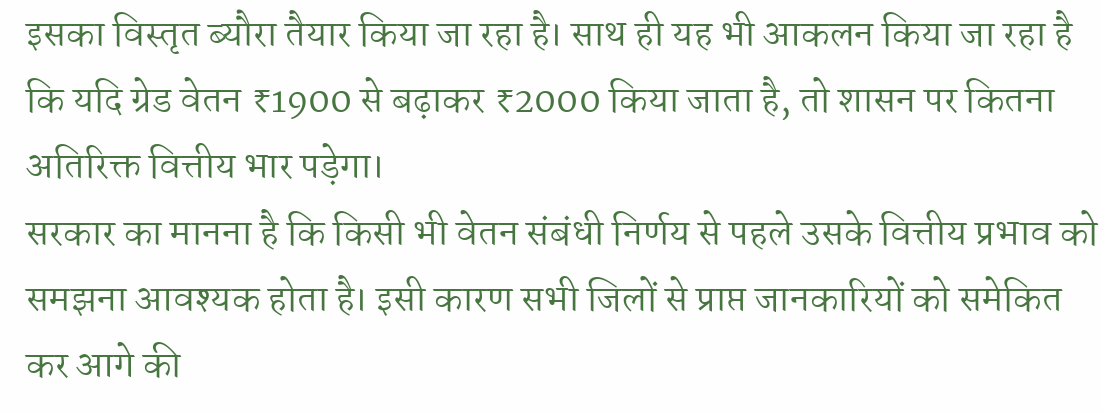इसका विस्तृत ब्यौरा तैयार किया जा रहा है। साथ ही यह भी आकलन किया जा रहा है कि यदि ग्रेड वेतन ₹1900 से बढ़ाकर ₹2000 किया जाता है, तो शासन पर कितना अतिरिक्त वित्तीय भार पड़ेगा।
सरकार का मानना है कि किसी भी वेतन संबंधी निर्णय से पहले उसके वित्तीय प्रभाव को समझना आवश्यक होता है। इसी कारण सभी जिलों से प्राप्त जानकारियों को समेकित कर आगे की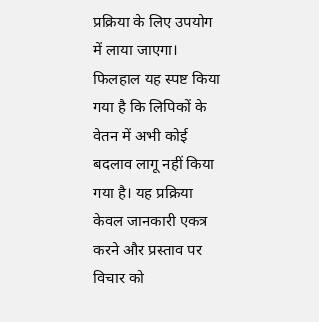प्रक्रिया के लिए उपयोग में लाया जाएगा।
फिलहाल यह स्पष्ट किया गया है कि लिपिकों के वेतन में अभी कोई बदलाव लागू नहीं किया गया है। यह प्रक्रिया केवल जानकारी एकत्र करने और प्रस्ताव पर विचार को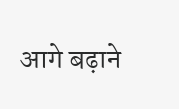आगे बढ़ाने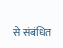से संबंधित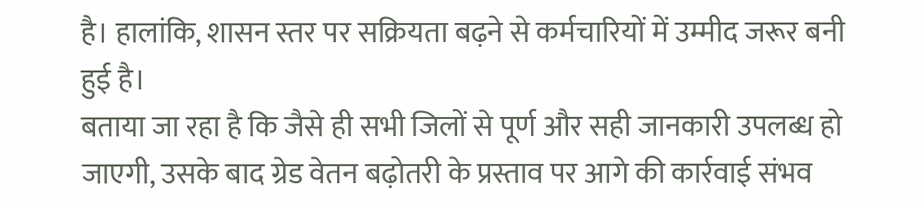है। हालांकि, शासन स्तर पर सक्रियता बढ़ने से कर्मचारियों में उम्मीद जरूर बनी हुई है।
बताया जा रहा है कि जैसे ही सभी जिलों से पूर्ण और सही जानकारी उपलब्ध हो जाएगी, उसके बाद ग्रेड वेतन बढ़ोतरी के प्रस्ताव पर आगे की कार्रवाई संभव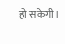हो सकेगी।